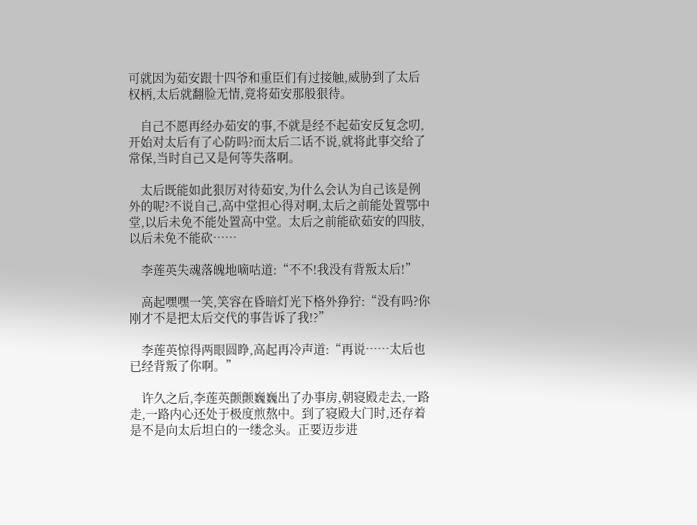可就因为茹安跟十四爷和重臣们有过接触,威胁到了太后权柄,太后就翻脸无情,竟将茹安那般狠待。

    自己不愿再经办茹安的事,不就是经不起茹安反复念叨,开始对太后有了心防吗?而太后二话不说,就将此事交给了常保,当时自己又是何等失落啊。

    太后既能如此狠厉对待茹安,为什么会认为自己该是例外的呢?不说自己,高中堂担心得对啊,太后之前能处置鄂中堂,以后未免不能处置高中堂。太后之前能砍茹安的四肢,以后未免不能砍……

    李莲英失魂落魄地嘀咕道:“不不!我没有背叛太后!”

    高起嘿嘿一笑,笑容在昏暗灯光下格外狰狞:“没有吗?你刚才不是把太后交代的事告诉了我!?”

    李莲英惊得两眼圆睁,高起再冷声道:“再说……太后也已经背叛了你啊。”

    许久之后,李莲英颤颤巍巍出了办事房,朝寝殿走去,一路走,一路内心还处于极度煎熬中。到了寝殿大门时,还存着是不是向太后坦白的一缕念头。正要迈步进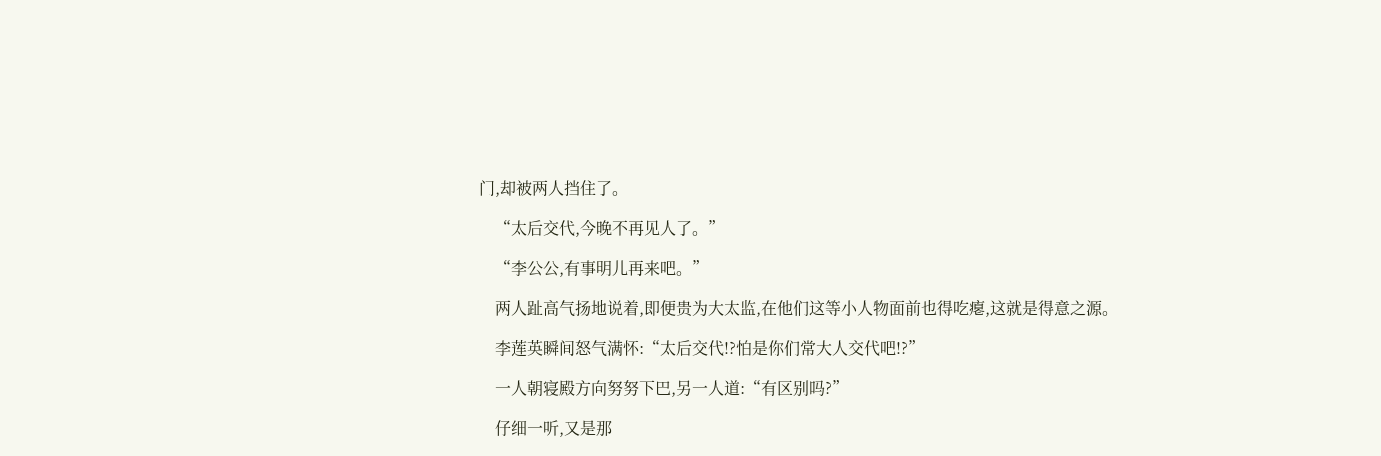门,却被两人挡住了。

    “太后交代,今晚不再见人了。”

    “李公公,有事明儿再来吧。”

    两人趾高气扬地说着,即便贵为大太监,在他们这等小人物面前也得吃瘪,这就是得意之源。

    李莲英瞬间怒气满怀:“太后交代!?怕是你们常大人交代吧!?”

    一人朝寝殿方向努努下巴,另一人道:“有区别吗?”

    仔细一听,又是那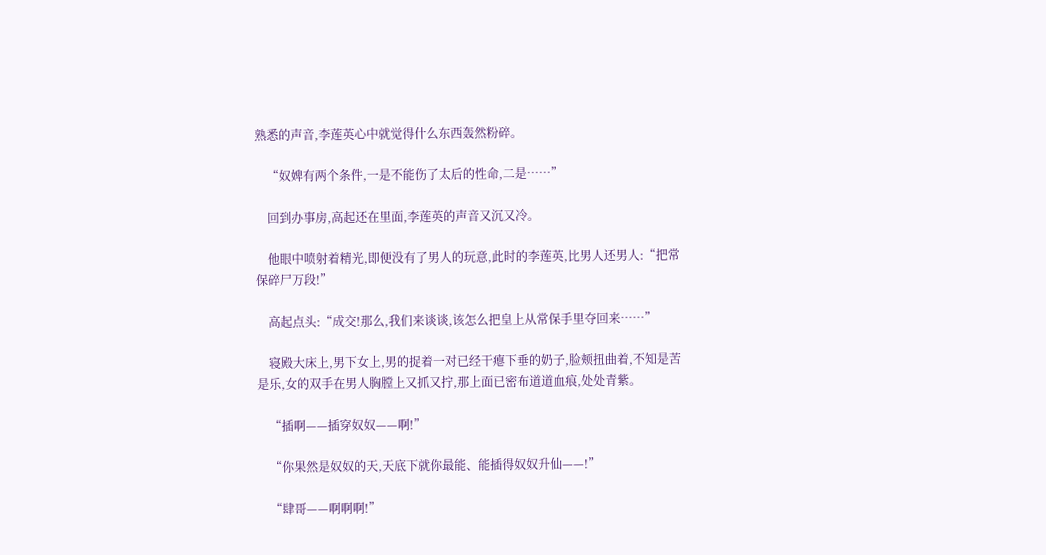熟悉的声音,李莲英心中就觉得什么东西轰然粉碎。

    “奴婢有两个条件,一是不能伤了太后的性命,二是……”

    回到办事房,高起还在里面,李莲英的声音又沉又冷。

    他眼中喷射着精光,即便没有了男人的玩意,此时的李莲英,比男人还男人:“把常保碎尸万段!”

    高起点头:“成交!那么,我们来谈谈,该怎么把皇上从常保手里夺回来……”

    寝殿大床上,男下女上,男的捉着一对已经干瘪下垂的奶子,脸颊扭曲着,不知是苦是乐,女的双手在男人胸膛上又抓又拧,那上面已密布道道血痕,处处青紫。

    “插啊——插穿奴奴——啊!”

    “你果然是奴奴的天,天底下就你最能、能插得奴奴升仙——!”

    “肆哥——啊啊啊!”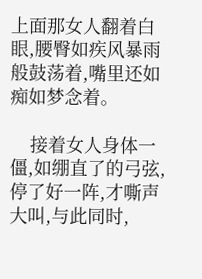上面那女人翻着白眼,腰臀如疾风暴雨般鼓荡着,嘴里还如痴如梦念着。

    接着女人身体一僵,如绷直了的弓弦,停了好一阵,才嘶声大叫,与此同时,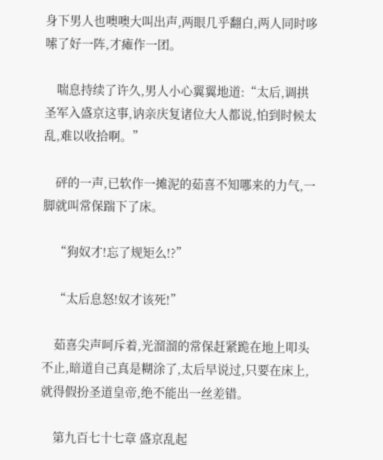身下男人也噢噢大叫出声,两眼几乎翻白,两人同时哆嗦了好一阵,才瘫作一团。

    喘息持续了许久,男人小心翼翼地道:“太后,调拱圣军入盛京这事,讷亲庆复诸位大人都说,怕到时候太乱,难以收拾啊。”

    砰的一声,已软作一摊泥的茹喜不知哪来的力气,一脚就叫常保踹下了床。

    “狗奴才!忘了规矩么!?”

    “太后息怒!奴才该死!”

    茹喜尖声呵斥着,光溜溜的常保赶紧跪在地上叩头不止,暗道自己真是糊涂了,太后早说过,只要在床上,就得假扮圣道皇帝,绝不能出一丝差错。

    第九百七十七章 盛京乱起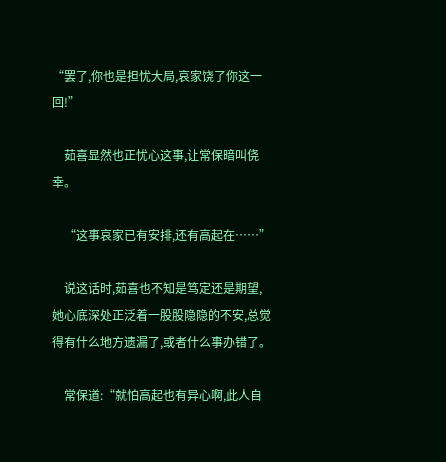“罢了,你也是担忧大局,哀家饶了你这一回!”

    茹喜显然也正忧心这事,让常保暗叫侥幸。

    “这事哀家已有安排,还有高起在……”

    说这话时,茹喜也不知是笃定还是期望,她心底深处正泛着一股股隐隐的不安,总觉得有什么地方遗漏了,或者什么事办错了。

    常保道:“就怕高起也有异心啊,此人自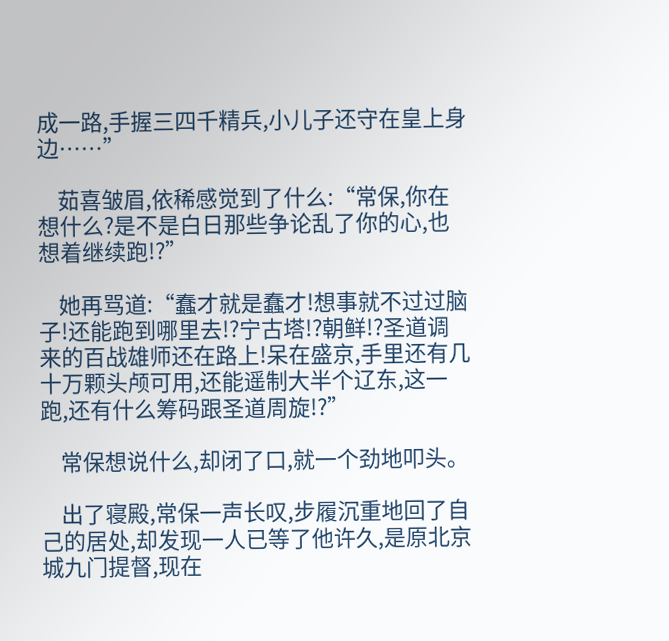成一路,手握三四千精兵,小儿子还守在皇上身边……”

    茹喜皱眉,依稀感觉到了什么:“常保,你在想什么?是不是白日那些争论乱了你的心,也想着继续跑!?”

    她再骂道:“蠢才就是蠢才!想事就不过过脑子!还能跑到哪里去!?宁古塔!?朝鲜!?圣道调来的百战雄师还在路上!呆在盛京,手里还有几十万颗头颅可用,还能遥制大半个辽东,这一跑,还有什么筹码跟圣道周旋!?”

    常保想说什么,却闭了口,就一个劲地叩头。

    出了寝殿,常保一声长叹,步履沉重地回了自己的居处,却发现一人已等了他许久,是原北京城九门提督,现在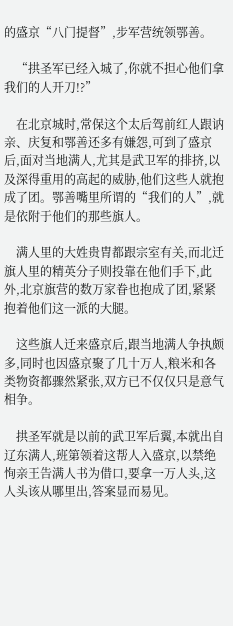的盛京“八门提督”,步军营统领鄂善。

    “拱圣军已经入城了,你就不担心他们拿我们的人开刀!?”

    在北京城时,常保这个太后驾前红人跟讷亲、庆复和鄂善还多有嫌怨,可到了盛京后,面对当地满人,尤其是武卫军的排挤,以及深得重用的高起的威胁,他们这些人就抱成了团。鄂善嘴里所谓的“我们的人”,就是依附于他们的那些旗人。

    满人里的大姓贵胄都跟宗室有关,而北迁旗人里的精英分子则投靠在他们手下,此外,北京旗营的数万家眷也抱成了团,紧紧抱着他们这一派的大腿。

    这些旗人迁来盛京后,跟当地满人争执颇多,同时也因盛京聚了几十万人,粮米和各类物资都骤然紧张,双方已不仅仅只是意气相争。

    拱圣军就是以前的武卫军后翼,本就出自辽东满人,班第领着这帮人入盛京,以禁绝恂亲王告满人书为借口,要拿一万人头,这人头该从哪里出,答案显而易见。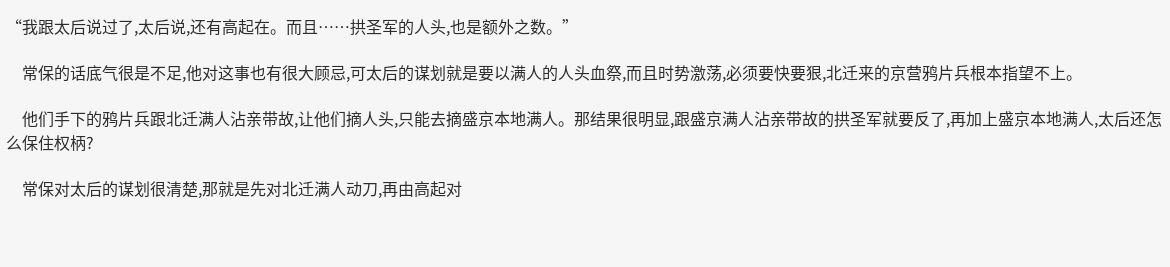“我跟太后说过了,太后说,还有高起在。而且……拱圣军的人头,也是额外之数。”

    常保的话底气很是不足,他对这事也有很大顾忌,可太后的谋划就是要以满人的人头血祭,而且时势激荡,必须要快要狠,北迁来的京营鸦片兵根本指望不上。

    他们手下的鸦片兵跟北迁满人沾亲带故,让他们摘人头,只能去摘盛京本地满人。那结果很明显,跟盛京满人沾亲带故的拱圣军就要反了,再加上盛京本地满人,太后还怎么保住权柄?

    常保对太后的谋划很清楚,那就是先对北迁满人动刀,再由高起对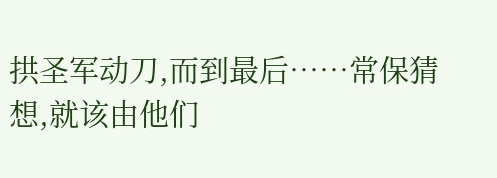拱圣军动刀,而到最后……常保猜想,就该由他们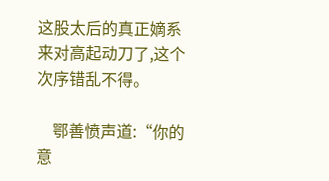这股太后的真正嫡系来对高起动刀了,这个次序错乱不得。

    鄂善愤声道:“你的意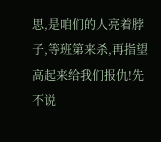思,是咱们的人亮着脖子,等班第来杀,再指望高起来给我们报仇!先不说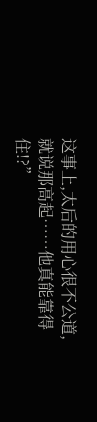这事上,太后的用心很不公道,就说那高起……他真能靠得住!?”